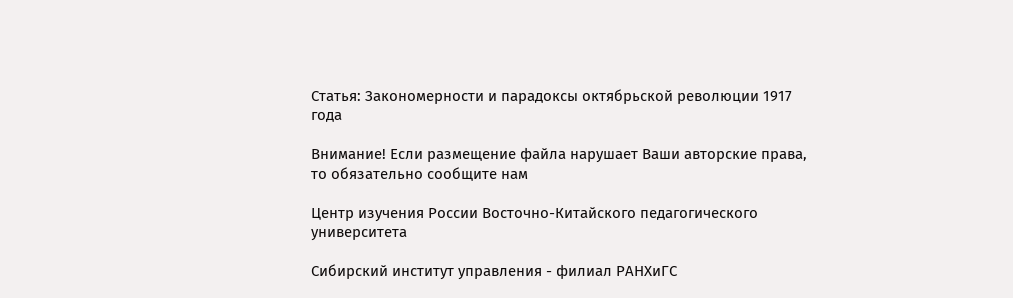Статья: Закономерности и парадоксы октябрьской революции 1917 года

Внимание! Если размещение файла нарушает Ваши авторские права, то обязательно сообщите нам

Центр изучения России Восточно-Китайского педагогического университета

Сибирский институт управления - филиал РАНХиГС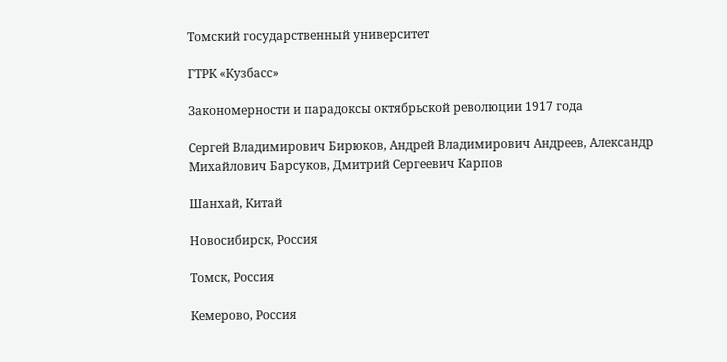Томский государственный университет

ГТРК «Кузбасс»

Закономерности и парадоксы октябрьской революции 1917 года

Сергей Владимирович Бирюков, Андрей Владимирович Андреев, Александр Михайлович Барсуков, Дмитрий Сергеевич Карпов

Шанхай, Китай

Новосибирск, Россия

Томск, Россия

Кемерово, Россия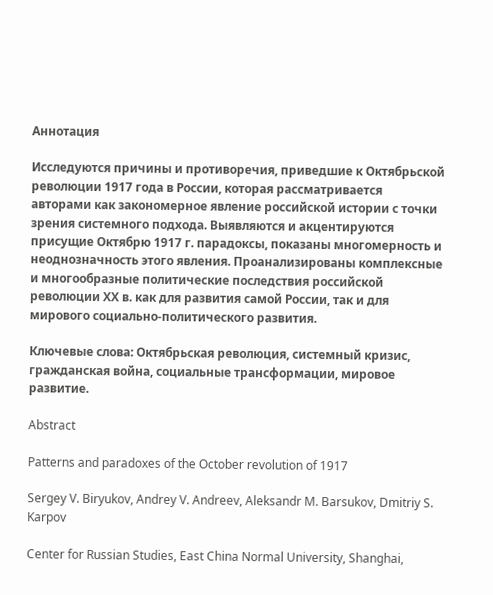Аннотация

Исследуются причины и противоречия, приведшие к Октябрьской революции 1917 года в России, которая рассматривается авторами как закономерное явление российской истории с точки зрения системного подхода. Выявляются и акцентируются присущие Октябрю 1917 г. парадоксы, показаны многомерность и неоднозначность этого явления. Проанализированы комплексные и многообразные политические последствия российской революции ХХ в. как для развития самой России, так и для мирового социально-политического развития.

Ключевые слова: Октябрьская революция, системный кризис, гражданская война, социальные трансформации, мировое развитие.

Abstract

Patterns and paradoxes of the October revolution of 1917

Sergey V. Biryukov, Andrey V. Andreev, Aleksandr M. Barsukov, Dmitriy S. Karpov

Center for Russian Studies, East China Normal University, Shanghai,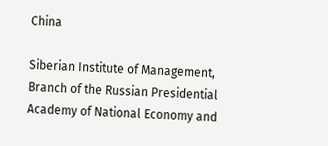China

Siberian Institute of Management, Branch of the Russian Presidential Academy of National Economy and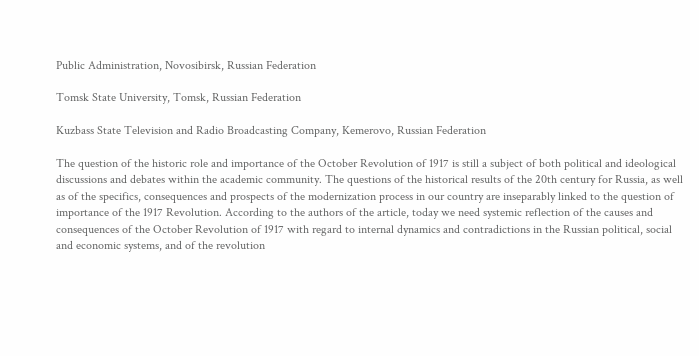Public Administration, Novosibirsk, Russian Federation

Tomsk State University, Tomsk, Russian Federation

Kuzbass State Television and Radio Broadcasting Company, Kemerovo, Russian Federation

The question of the historic role and importance of the October Revolution of 1917 is still a subject of both political and ideological discussions and debates within the academic community. The questions of the historical results of the 20th century for Russia, as well as of the specifics, consequences and prospects of the modernization process in our country are inseparably linked to the question of importance of the 1917 Revolution. According to the authors of the article, today we need systemic reflection of the causes and consequences of the October Revolution of 1917 with regard to internal dynamics and contradictions in the Russian political, social and economic systems, and of the revolution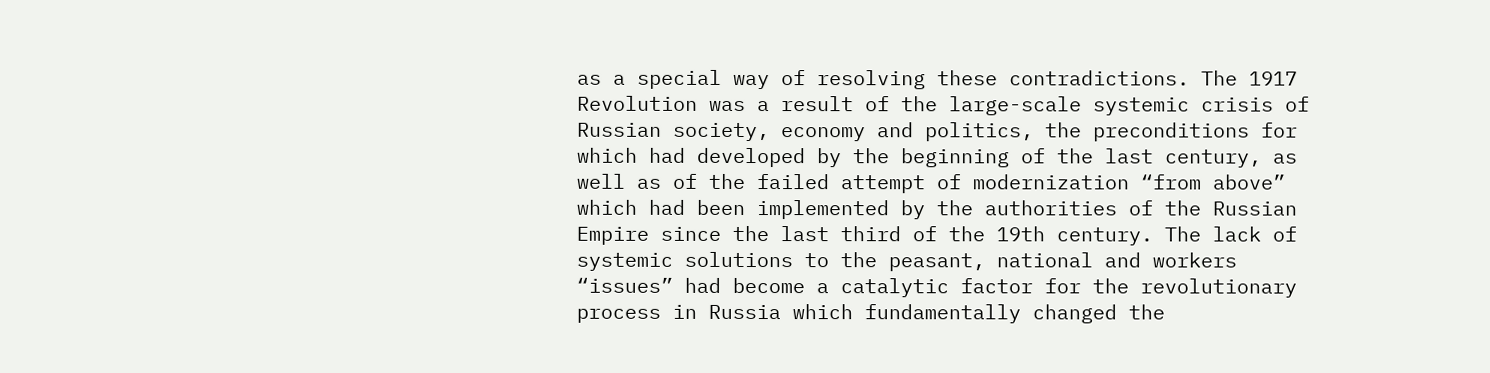as a special way of resolving these contradictions. The 1917 Revolution was a result of the large-scale systemic crisis of Russian society, economy and politics, the preconditions for which had developed by the beginning of the last century, as well as of the failed attempt of modernization “from above” which had been implemented by the authorities of the Russian Empire since the last third of the 19th century. The lack of systemic solutions to the peasant, national and workers “issues” had become a catalytic factor for the revolutionary process in Russia which fundamentally changed the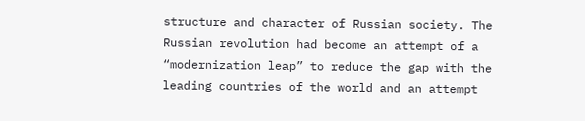structure and character of Russian society. The Russian revolution had become an attempt of a “modernization leap” to reduce the gap with the leading countries of the world and an attempt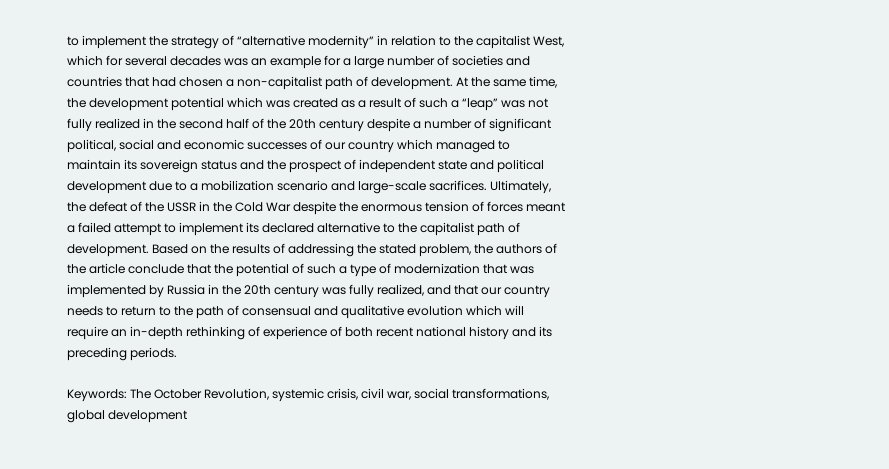to implement the strategy of “alternative modernity” in relation to the capitalist West, which for several decades was an example for a large number of societies and countries that had chosen a non-capitalist path of development. At the same time, the development potential which was created as a result of such a “leap” was not fully realized in the second half of the 20th century despite a number of significant political, social and economic successes of our country which managed to maintain its sovereign status and the prospect of independent state and political development due to a mobilization scenario and large-scale sacrifices. Ultimately, the defeat of the USSR in the Cold War despite the enormous tension of forces meant a failed attempt to implement its declared alternative to the capitalist path of development. Based on the results of addressing the stated problem, the authors of the article conclude that the potential of such a type of modernization that was implemented by Russia in the 20th century was fully realized, and that our country needs to return to the path of consensual and qualitative evolution which will require an in-depth rethinking of experience of both recent national history and its preceding periods.

Keywords: The October Revolution, systemic crisis, civil war, social transformations, global development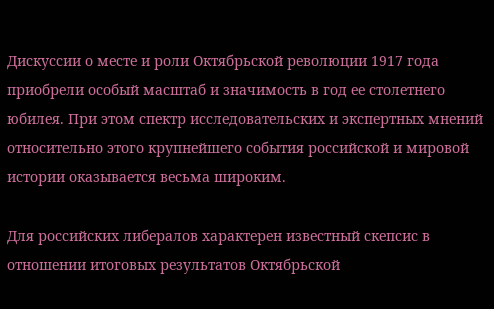Дискуссии о месте и роли Октябрьской революции 1917 года приобрели особый масштаб и значимость в год ее столетнего юбилея. При этом спектр исследовательских и экспертных мнений относительно этого крупнейшего события российской и мировой истории оказывается весьма широким.

Для российских либералов характерен известный скепсис в отношении итоговых результатов Октябрьской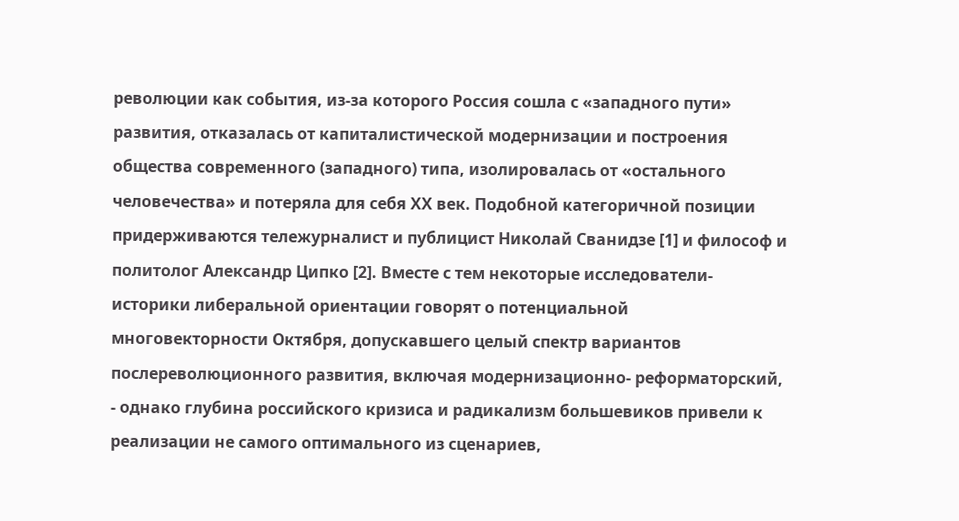революции как события, из-за которого Россия сошла с «западного пути» развития, отказалась от капиталистической модернизации и построения общества современного (западного) типа, изолировалась от «остального человечества» и потеряла для себя ХХ век. Подобной категоричной позиции придерживаются тележурналист и публицист Николай Сванидзе [1] и философ и политолог Александр Ципко [2]. Вместе с тем некоторые исследователи-историки либеральной ориентации говорят о потенциальной многовекторности Октября, допускавшего целый спектр вариантов послереволюционного развития, включая модернизационно- реформаторский, - однако глубина российского кризиса и радикализм большевиков привели к реализации не самого оптимального из сценариев,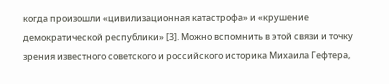когда произошли «цивилизационная катастрофа» и «крушение демократической республики» [3]. Можно вспомнить в этой связи и точку зрения известного советского и российского историка Михаила Гефтера,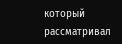который рассматривал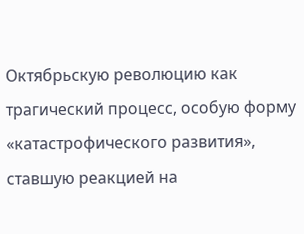Октябрьскую революцию как трагический процесс, особую форму «катастрофического развития», ставшую реакцией на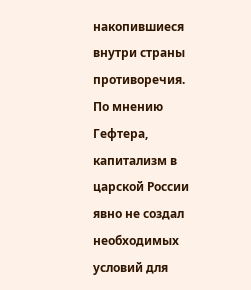накопившиеся внутри страны противоречия. По мнению Гефтера, капитализм в царской России явно не создал необходимых условий для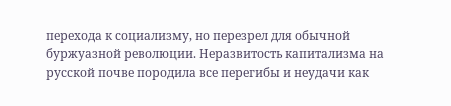перехода к социализму, но перезрел для обычной буржуазной революции. Неразвитость капитализма на русской почве породила все перегибы и неудачи как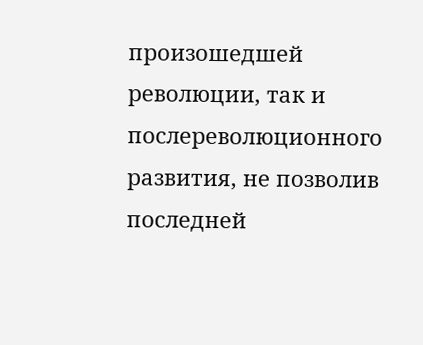произошедшей революции, так и послереволюционного развития, не позволив последней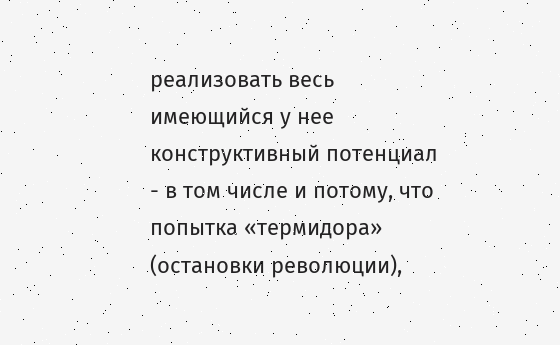реализовать весь имеющийся у нее конструктивный потенциал - в том числе и потому, что попытка «термидора» (остановки революции),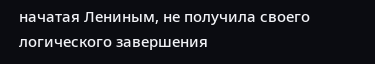начатая Лениным, не получила своего логического завершения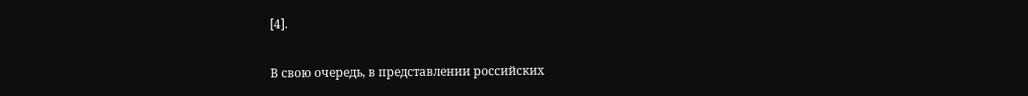[4].

В свою очередь, в представлении российских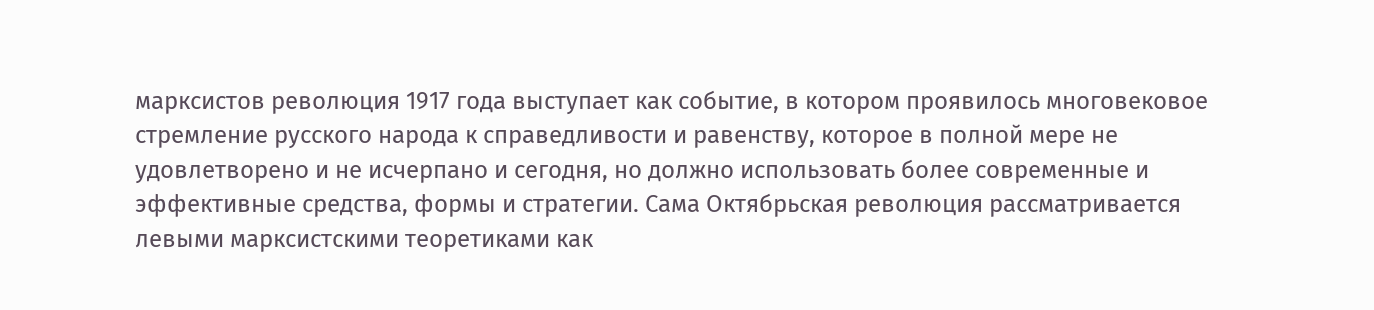марксистов революция 1917 года выступает как событие, в котором проявилось многовековое стремление русского народа к справедливости и равенству, которое в полной мере не удовлетворено и не исчерпано и сегодня, но должно использовать более современные и эффективные средства, формы и стратегии. Сама Октябрьская революция рассматривается левыми марксистскими теоретиками как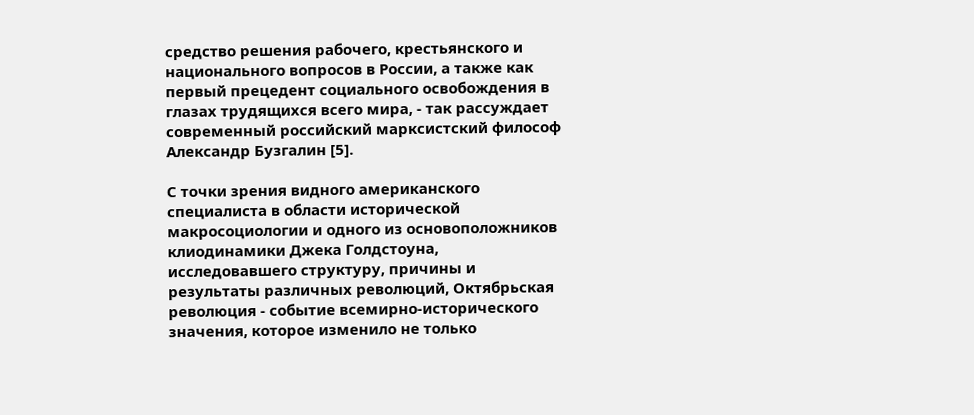средство решения рабочего, крестьянского и национального вопросов в России, а также как первый прецедент социального освобождения в глазах трудящихся всего мира, - так рассуждает современный российский марксистский философ Александр Бузгалин [5].

С точки зрения видного американского специалиста в области исторической макросоциологии и одного из основоположников клиодинамики Джека Голдстоуна, исследовавшего структуру, причины и результаты различных революций, Октябрьская революция - событие всемирно-исторического значения, которое изменило не только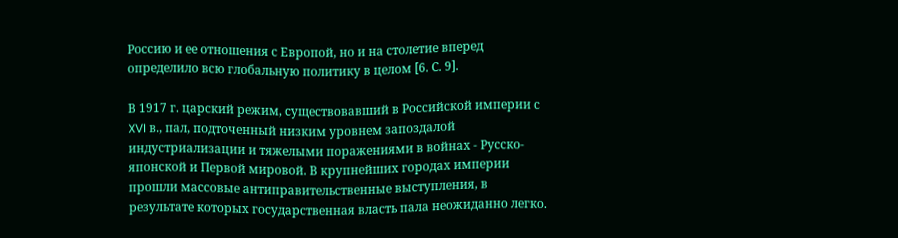Россию и ее отношения с Европой, но и на столетие вперед определило всю глобальную политику в целом [6. С. 9].

В 1917 г. царский режим, существовавший в Российской империи с XVI в., пал, подточенный низким уровнем запоздалой индустриализации и тяжелыми поражениями в войнах - Русско-японской и Первой мировой. В крупнейших городах империи прошли массовые антиправительственные выступления, в результате которых государственная власть пала неожиданно легко.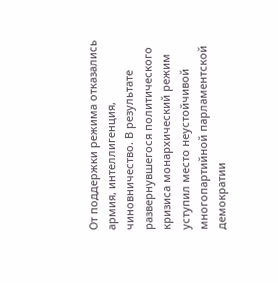От поддержки режима отказались армия, интеллигенция, чиновничество. В результате развернувшегося политического кризиса монархический режим уступил место неустойчивой многопартийной парламентской демократии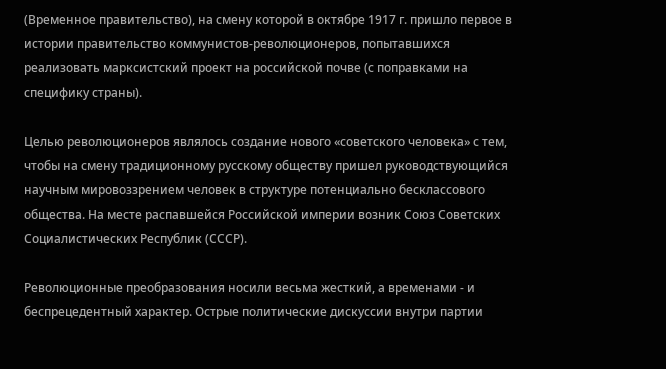(Временное правительство), на смену которой в октябре 1917 г. пришло первое в истории правительство коммунистов-революционеров, попытавшихся реализовать марксистский проект на российской почве (с поправками на специфику страны).

Целью революционеров являлось создание нового «советского человека» с тем, чтобы на смену традиционному русскому обществу пришел руководствующийся научным мировоззрением человек в структуре потенциально бесклассового общества. На месте распавшейся Российской империи возник Союз Советских Социалистических Республик (СССР).

Революционные преобразования носили весьма жесткий, а временами - и беспрецедентный характер. Острые политические дискуссии внутри партии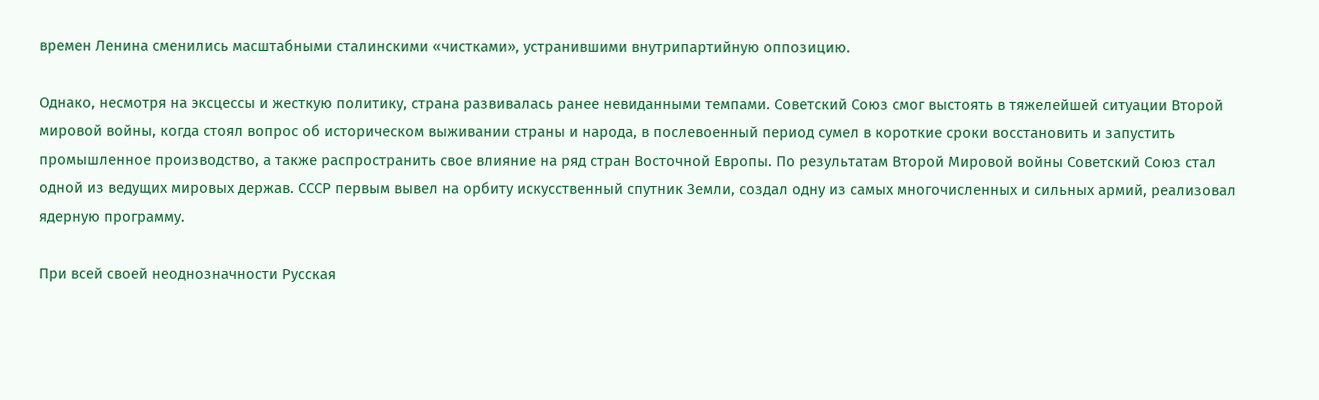времен Ленина сменились масштабными сталинскими «чистками», устранившими внутрипартийную оппозицию.

Однако, несмотря на эксцессы и жесткую политику, страна развивалась ранее невиданными темпами. Советский Союз смог выстоять в тяжелейшей ситуации Второй мировой войны, когда стоял вопрос об историческом выживании страны и народа, в послевоенный период сумел в короткие сроки восстановить и запустить промышленное производство, а также распространить свое влияние на ряд стран Восточной Европы. По результатам Второй Мировой войны Советский Союз стал одной из ведущих мировых держав. СССР первым вывел на орбиту искусственный спутник Земли, создал одну из самых многочисленных и сильных армий, реализовал ядерную программу.

При всей своей неоднозначности Русская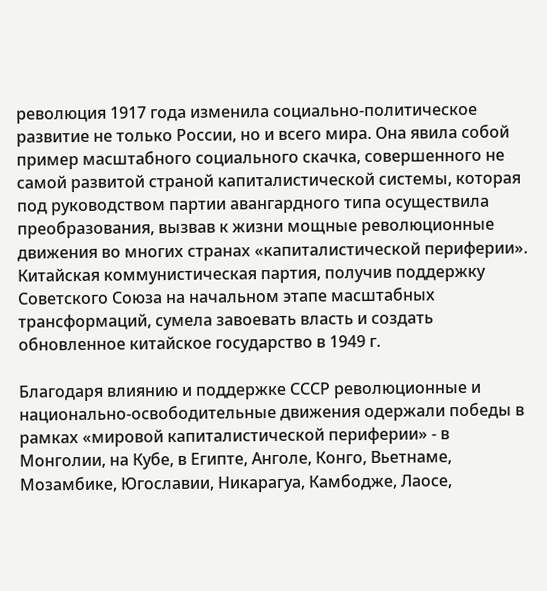революция 1917 года изменила социально-политическое развитие не только России, но и всего мира. Она явила собой пример масштабного социального скачка, совершенного не самой развитой страной капиталистической системы, которая под руководством партии авангардного типа осуществила преобразования, вызвав к жизни мощные революционные движения во многих странах «капиталистической периферии». Китайская коммунистическая партия, получив поддержку Советского Союза на начальном этапе масштабных трансформаций, сумела завоевать власть и создать обновленное китайское государство в 1949 г.

Благодаря влиянию и поддержке СССР революционные и национально-освободительные движения одержали победы в рамках «мировой капиталистической периферии» - в Монголии, на Кубе, в Египте, Анголе, Конго, Вьетнаме, Мозамбике, Югославии, Никарагуа, Камбодже, Лаосе,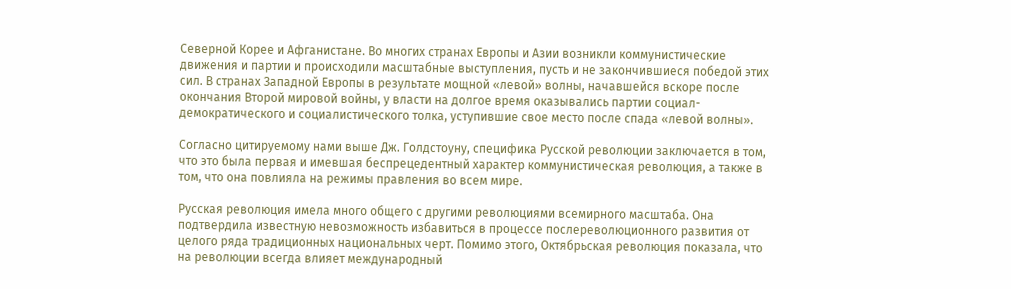Северной Корее и Афганистане. Во многих странах Европы и Азии возникли коммунистические движения и партии и происходили масштабные выступления, пусть и не закончившиеся победой этих сил. В странах Западной Европы в результате мощной «левой» волны, начавшейся вскоре после окончания Второй мировой войны, у власти на долгое время оказывались партии социал-демократического и социалистического толка, уступившие свое место после спада «левой волны».

Согласно цитируемому нами выше Дж. Голдстоуну, специфика Русской революции заключается в том, что это была первая и имевшая беспрецедентный характер коммунистическая революция, а также в том, что она повлияла на режимы правления во всем мире.

Русская революция имела много общего с другими революциями всемирного масштаба. Она подтвердила известную невозможность избавиться в процессе послереволюционного развития от целого ряда традиционных национальных черт. Помимо этого, Октябрьская революция показала, что на революции всегда влияет международный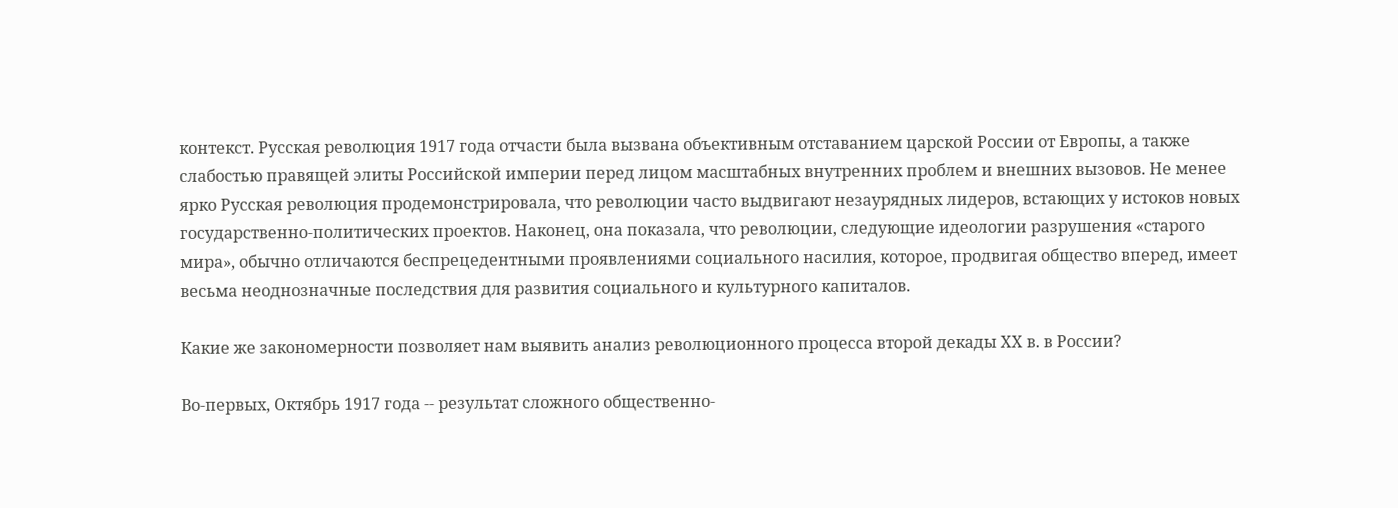контекст. Русская революция 1917 года отчасти была вызвана объективным отставанием царской России от Европы, а также слабостью правящей элиты Российской империи перед лицом масштабных внутренних проблем и внешних вызовов. Не менее ярко Русская революция продемонстрировала, что революции часто выдвигают незаурядных лидеров, встающих у истоков новых государственно-политических проектов. Наконец, она показала, что революции, следующие идеологии разрушения «старого мира», обычно отличаются беспрецедентными проявлениями социального насилия, которое, продвигая общество вперед, имеет весьма неоднозначные последствия для развития социального и культурного капиталов.

Какие же закономерности позволяет нам выявить анализ революционного процесса второй декады ХХ в. в России?

Во-первых, Октябрь 1917 года -- результат сложного общественно-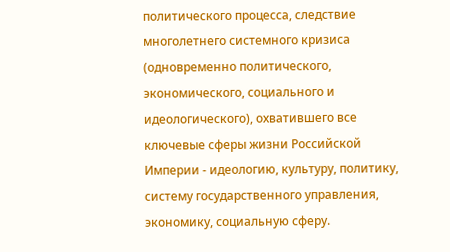политического процесса, следствие многолетнего системного кризиса (одновременно политического, экономического, социального и идеологического), охватившего все ключевые сферы жизни Российской Империи - идеологию, культуру, политику, систему государственного управления, экономику, социальную сферу.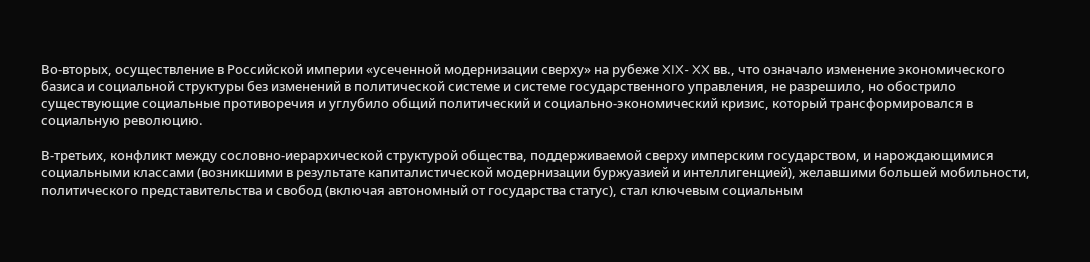Во-вторых, осуществление в Российской империи «усеченной модернизации сверху» на рубеже XIX- XX вв., что означало изменение экономического базиса и социальной структуры без изменений в политической системе и системе государственного управления, не разрешило, но обострило существующие социальные противоречия и углубило общий политический и социально-экономический кризис, который трансформировался в социальную революцию.

В-третьих, конфликт между сословно-иерархической структурой общества, поддерживаемой сверху имперским государством, и нарождающимися социальными классами (возникшими в результате капиталистической модернизации буржуазией и интеллигенцией), желавшими большей мобильности, политического представительства и свобод (включая автономный от государства статус), стал ключевым социальным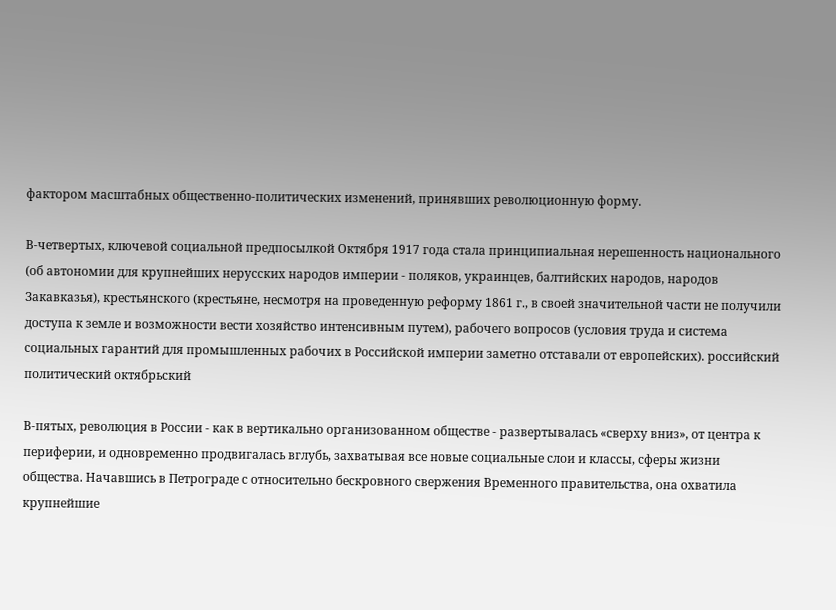фактором масштабных общественно-политических изменений, принявших революционную форму.

В-четвертых, ключевой социальной предпосылкой Октября 1917 года стала принципиальная нерешенность национального (об автономии для крупнейших нерусских народов империи - поляков, украинцев, балтийских народов, народов Закавказья), крестьянского (крестьяне, несмотря на проведенную реформу 1861 г., в своей значительной части не получили доступа к земле и возможности вести хозяйство интенсивным путем), рабочего вопросов (условия труда и система социальных гарантий для промышленных рабочих в Российской империи заметно отставали от европейских). российский политический октябрьский

В-пятых, революция в России - как в вертикально организованном обществе - развертывалась «сверху вниз», от центра к периферии, и одновременно продвигалась вглубь, захватывая все новые социальные слои и классы, сферы жизни общества. Начавшись в Петрограде с относительно бескровного свержения Временного правительства, она охватила крупнейшие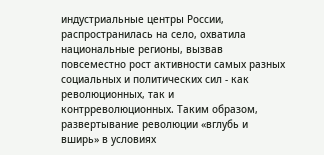индустриальные центры России, распространилась на село, охватила национальные регионы, вызвав повсеместно рост активности самых разных социальных и политических сил - как революционных, так и контрреволюционных. Таким образом, развертывание революции «вглубь и вширь» в условиях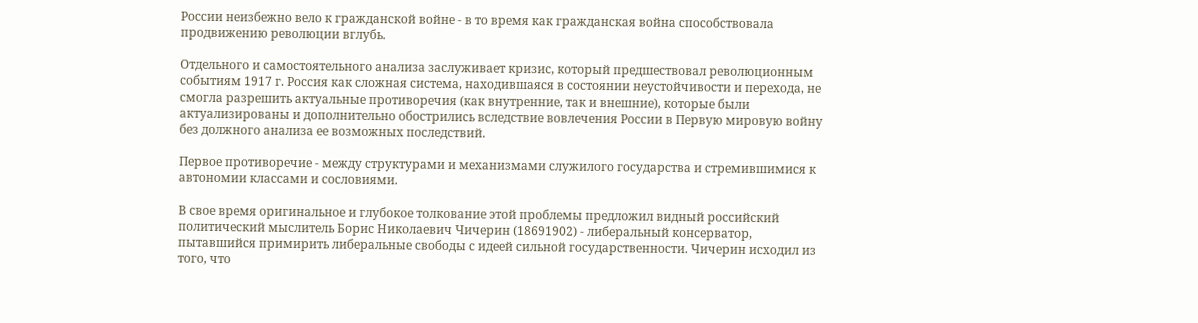России неизбежно вело к гражданской войне - в то время как гражданская война способствовала продвижению революции вглубь.

Отдельного и самостоятельного анализа заслуживает кризис, который предшествовал революционным событиям 1917 г. Россия как сложная система, находившаяся в состоянии неустойчивости и перехода, не смогла разрешить актуальные противоречия (как внутренние, так и внешние), которые были актуализированы и дополнительно обострились вследствие вовлечения России в Первую мировую войну без должного анализа ее возможных последствий.

Первое противоречие - между структурами и механизмами служилого государства и стремившимися к автономии классами и сословиями.

В свое время оригинальное и глубокое толкование этой проблемы предложил видный российский политический мыслитель Борис Николаевич Чичерин (18691902) - либеральный консерватор, пытавшийся примирить либеральные свободы с идеей сильной государственности. Чичерин исходил из того, что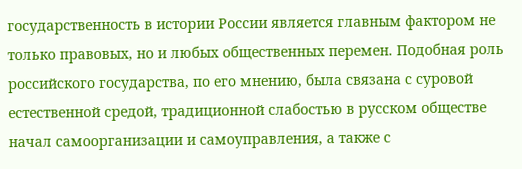государственность в истории России является главным фактором не только правовых, но и любых общественных перемен. Подобная роль российского государства, по его мнению, была связана с суровой естественной средой, традиционной слабостью в русском обществе начал самоорганизации и самоуправления, а также с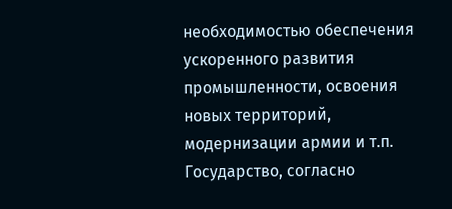необходимостью обеспечения ускоренного развития промышленности, освоения новых территорий, модернизации армии и т.п. Государство, согласно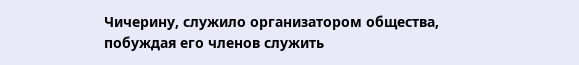Чичерину, служило организатором общества, побуждая его членов служить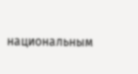национальным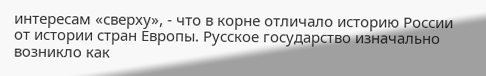интересам «сверху», - что в корне отличало историю России от истории стран Европы. Русское государство изначально возникло как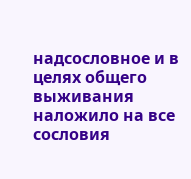надсословное и в целях общего выживания наложило на все сословия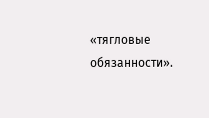«тягловые обязанности».